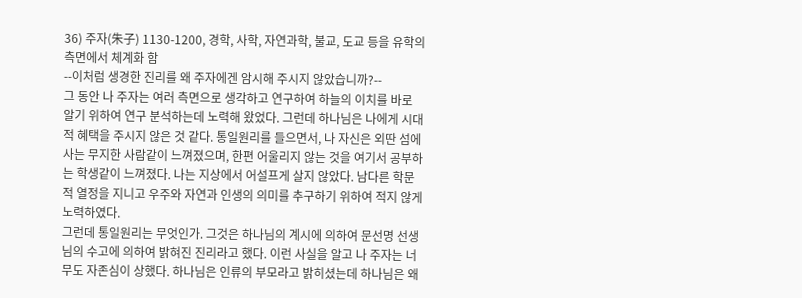36) 주자(朱子) 1130-1200, 경학, 사학, 자연과학, 불교, 도교 등을 유학의 측면에서 체계화 함
--이처럼 생경한 진리를 왜 주자에겐 암시해 주시지 않았습니까?--
그 동안 나 주자는 여러 측면으로 생각하고 연구하여 하늘의 이치를 바로 알기 위하여 연구 분석하는데 노력해 왔었다. 그런데 하나님은 나에게 시대적 혜택을 주시지 않은 것 같다. 통일원리를 들으면서, 나 자신은 외딴 섬에 사는 무지한 사람같이 느껴졌으며, 한편 어울리지 않는 것을 여기서 공부하는 학생같이 느껴졌다. 나는 지상에서 어설프게 살지 않았다. 남다른 학문적 열정을 지니고 우주와 자연과 인생의 의미를 추구하기 위하여 적지 않게 노력하였다.
그런데 통일원리는 무엇인가. 그것은 하나님의 계시에 의하여 문선명 선생님의 수고에 의하여 밝혀진 진리라고 했다. 이런 사실을 알고 나 주자는 너무도 자존심이 상했다. 하나님은 인류의 부모라고 밝히셨는데 하나님은 왜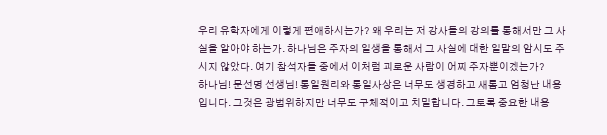우리 유학자에게 이렇게 편애하시는가? 왜 우리는 저 강사들의 강의를 통해서만 그 사실을 알아야 하는가. 하나님은 주자의 일생을 통해서 그 사실에 대한 일말의 암시도 주시지 않았다. 여기 참석자들 중에서 이처럼 괴로운 사람이 어찌 주자뿐이겠는가?
하나님! 문선명 선생님! 통일원리와 통일사상은 너무도 생경하고 새롭고 엄청난 내용입니다. 그것은 광범위하지만 너무도 구체적이고 치밀합니다. 그토록 중요한 내용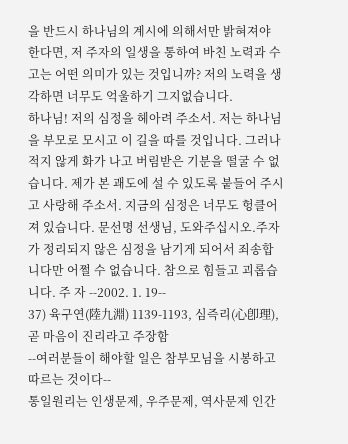을 반드시 하나님의 계시에 의해서만 밝혀져야 한다면, 저 주자의 일생을 통하여 바친 노력과 수고는 어떤 의미가 있는 것입니까? 저의 노력을 생각하면 너무도 억울하기 그지없습니다.
하나님! 저의 심정을 헤아려 주소서. 저는 하나님을 부모로 모시고 이 길을 따를 것입니다. 그러나 적지 않게 화가 나고 버림받은 기분을 떨굴 수 없습니다. 제가 본 괘도에 설 수 있도록 붙들어 주시고 사랑해 주소서. 지금의 심정은 너무도 헝클어져 있습니다. 문선명 선생님, 도와주십시오.주자가 정리되지 않은 심정을 남기게 되어서 죄송합니다만 어쩔 수 없습니다. 참으로 힘들고 괴롭습니다. 주 자 --2002. 1. 19--
37) 육구연(陸九淵) 1139-1193, 심즉리(心卽理), 곧 마음이 진리라고 주장함
--여러분들이 해야할 일은 참부모님을 시봉하고 따르는 것이다--
통일원리는 인생문제, 우주문제, 역사문제 인간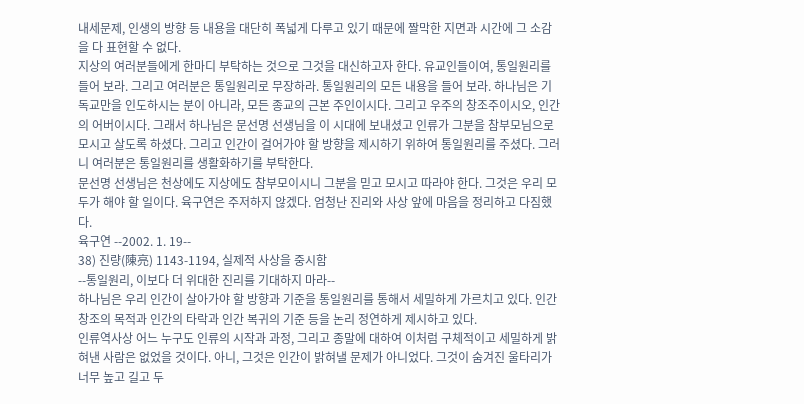내세문제, 인생의 방향 등 내용을 대단히 폭넓게 다루고 있기 때문에 짤막한 지면과 시간에 그 소감을 다 표현할 수 없다.
지상의 여러분들에게 한마디 부탁하는 것으로 그것을 대신하고자 한다. 유교인들이여, 통일원리를 들어 보라. 그리고 여러분은 통일원리로 무장하라. 통일원리의 모든 내용을 들어 보라. 하나님은 기독교만을 인도하시는 분이 아니라, 모든 종교의 근본 주인이시다. 그리고 우주의 창조주이시오, 인간의 어버이시다. 그래서 하나님은 문선명 선생님을 이 시대에 보내셨고 인류가 그분을 참부모님으로 모시고 살도록 하셨다. 그리고 인간이 걸어가야 할 방향을 제시하기 위하여 통일원리를 주셨다. 그러니 여러분은 통일원리를 생활화하기를 부탁한다.
문선명 선생님은 천상에도 지상에도 참부모이시니 그분을 믿고 모시고 따라야 한다. 그것은 우리 모두가 해야 할 일이다. 육구연은 주저하지 않겠다. 엄청난 진리와 사상 앞에 마음을 정리하고 다짐했다.
육구연 --2002. 1. 19--
38) 진량(陳亮) 1143-1194, 실제적 사상을 중시함
--통일원리, 이보다 더 위대한 진리를 기대하지 마라--
하나님은 우리 인간이 살아가야 할 방향과 기준을 통일원리를 통해서 세밀하게 가르치고 있다. 인간창조의 목적과 인간의 타락과 인간 복귀의 기준 등을 논리 정연하게 제시하고 있다.
인류역사상 어느 누구도 인류의 시작과 과정, 그리고 종말에 대하여 이처럼 구체적이고 세밀하게 밝혀낸 사람은 없었을 것이다. 아니, 그것은 인간이 밝혀낼 문제가 아니었다. 그것이 숨겨진 울타리가 너무 높고 길고 두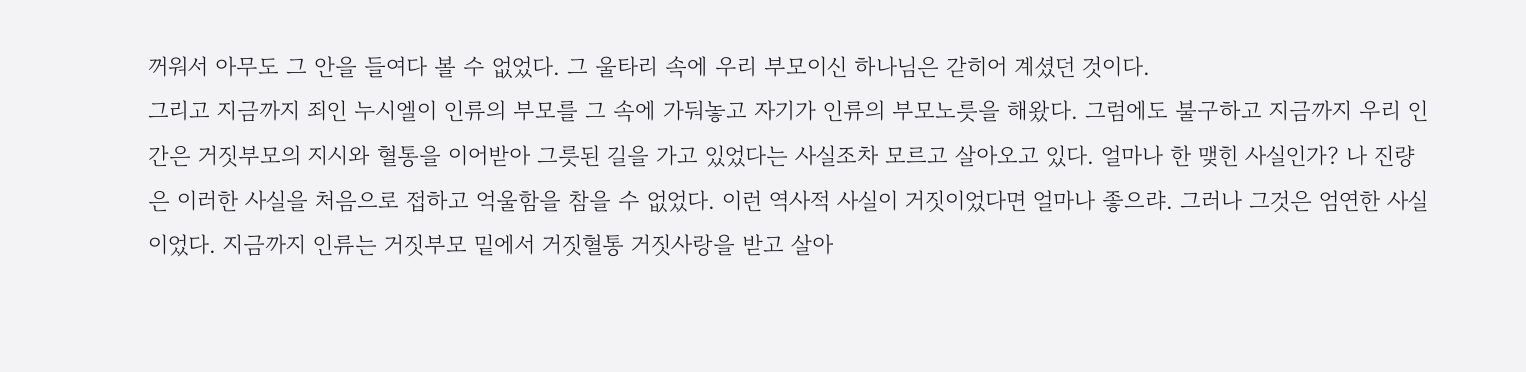꺼워서 아무도 그 안을 들여다 볼 수 없었다. 그 울타리 속에 우리 부모이신 하나님은 갇히어 계셨던 것이다.
그리고 지금까지 죄인 누시엘이 인류의 부모를 그 속에 가둬놓고 자기가 인류의 부모노릇을 해왔다. 그럼에도 불구하고 지금까지 우리 인간은 거짓부모의 지시와 혈통을 이어받아 그릇된 길을 가고 있었다는 사실조차 모르고 살아오고 있다. 얼마나 한 맺힌 사실인가? 나 진량은 이러한 사실을 처음으로 접하고 억울함을 참을 수 없었다. 이런 역사적 사실이 거짓이었다면 얼마나 좋으랴. 그러나 그것은 엄연한 사실이었다. 지금까지 인류는 거짓부모 밑에서 거짓혈통 거짓사랑을 받고 살아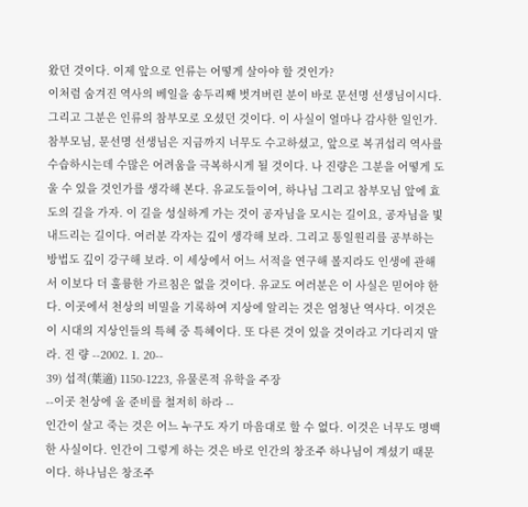왔던 것이다. 이제 앞으로 인류는 어떻게 살아야 할 것인가?
이처럼 숨겨진 역사의 베일을 송두리째 벗겨버린 분이 바로 문선명 선생님이시다. 그리고 그분은 인류의 참부모로 오셨던 것이다. 이 사실이 얼마나 감사한 일인가. 참부모님, 문선명 선생님은 지금까지 너무도 수고하셨고, 앞으로 복귀섭리 역사를 수습하시는데 수많은 어려움을 극복하시게 될 것이다. 나 진량은 그분을 어떻게 도울 수 있을 것인가를 생각해 본다. 유교도들이여, 하나님 그리고 참부모님 앞에 효도의 길을 가자. 이 길을 성실하게 가는 것이 공자님을 모시는 길이요, 공자님을 빛내드리는 길이다. 여러분 각자는 깊이 생각해 보라. 그리고 통일원리를 공부하는 방법도 깊이 강구해 보라. 이 세상에서 어느 서적을 연구해 볼지라도 인생에 관해서 이보다 더 훌륭한 가르침은 없을 것이다. 유교도 여러분은 이 사실은 믿어야 한다. 이곳에서 천상의 비밀을 기록하여 지상에 알리는 것은 엄청난 역사다. 이것은 이 시대의 지상인들의 특혜 중 특혜이다. 또 다른 것이 있을 것이라고 기다리지 말라. 진 량 --2002. 1. 20--
39) 섭적(葉適) 1150-1223, 유물론적 유학을 주장
--이곳 천상에 올 준비를 철저히 하라 --
인간이 살고 죽는 것은 어느 누구도 자기 마음대로 할 수 없다. 이것은 너무도 명백한 사실이다. 인간이 그렇게 하는 것은 바로 인간의 창조주 하나님이 계셨기 때문이다. 하나님은 창조주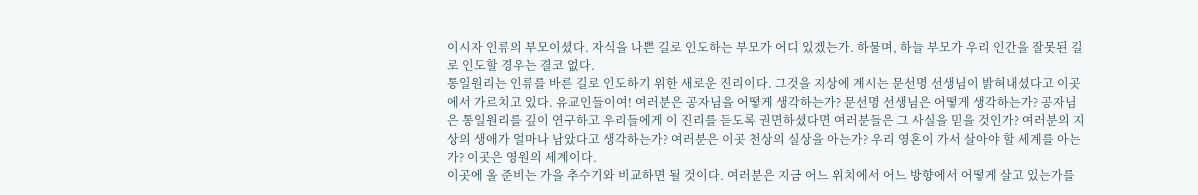이시자 인류의 부모이셨다. 자식을 나쁜 길로 인도하는 부모가 어디 있겠는가. 하물며, 하늘 부모가 우리 인간을 잘못된 길로 인도할 경우는 결코 없다.
통일원리는 인류를 바른 길로 인도하기 위한 새로운 진리이다. 그것을 지상에 계시는 문선명 선생님이 밝혀내셨다고 이곳에서 가르치고 있다. 유교인들이여! 여러분은 공자님을 어떻게 생각하는가? 문선명 선생님은 어떻게 생각하는가? 공자님은 통일원리를 깊이 연구하고 우리들에게 이 진리를 듣도록 권면하셨다면 여러분들은 그 사실을 믿을 것인가? 여러분의 지상의 생애가 얼마나 남았다고 생각하는가? 여러분은 이곳 천상의 실상을 아는가? 우리 영혼이 가서 살아야 할 세계를 아는가? 이곳은 영원의 세계이다.
이곳에 올 준비는 가을 추수기와 비교하면 될 것이다. 여러분은 지금 어느 위치에서 어느 방향에서 어떻게 살고 있는가를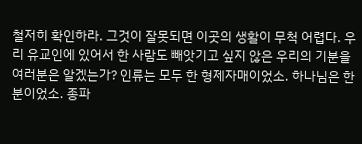철저히 확인하라. 그것이 잘못되면 이곳의 생활이 무척 어렵다. 우리 유교인에 있어서 한 사람도 빼앗기고 싶지 않은 우리의 기분을 여러분은 알겠는가? 인류는 모두 한 형제자매이었소. 하나님은 한 분이었소. 종파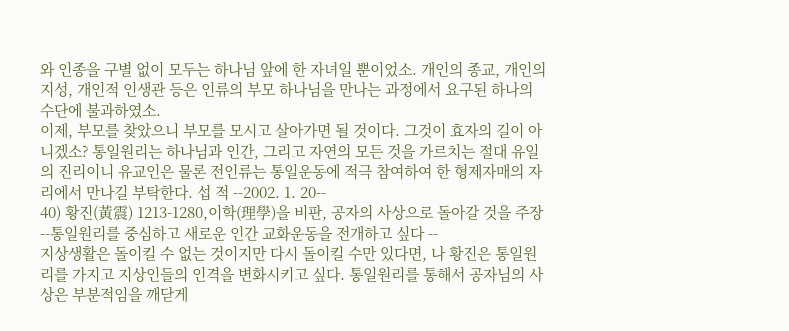와 인종을 구별 없이 모두는 하나님 앞에 한 자녀일 뿐이었소. 개인의 종교, 개인의 지성, 개인적 인생관 등은 인류의 부모 하나님을 만나는 과정에서 요구된 하나의 수단에 불과하였소.
이제, 부모를 찾았으니 부모를 모시고 살아가면 될 것이다. 그것이 효자의 길이 아니겠소? 통일원리는 하나님과 인간, 그리고 자연의 모든 것을 가르치는 절대 유일의 진리이니 유교인은 물론 전인류는 통일운동에 적극 참여하여 한 형제자매의 자리에서 만나길 부탁한다. 섭 적 --2002. 1. 20--
40) 황진(黃震) 1213-1280,이학(理學)을 비판, 공자의 사상으로 돌아갈 것을 주장
--통일원리를 중심하고 새로운 인간 교화운동을 전개하고 싶다 --
지상생활은 돌이킬 수 없는 것이지만 다시 돌이킬 수만 있다면, 나 황진은 통일원리를 가지고 지상인들의 인격을 변화시키고 싶다. 통일원리를 통해서 공자님의 사상은 부분적임을 깨닫게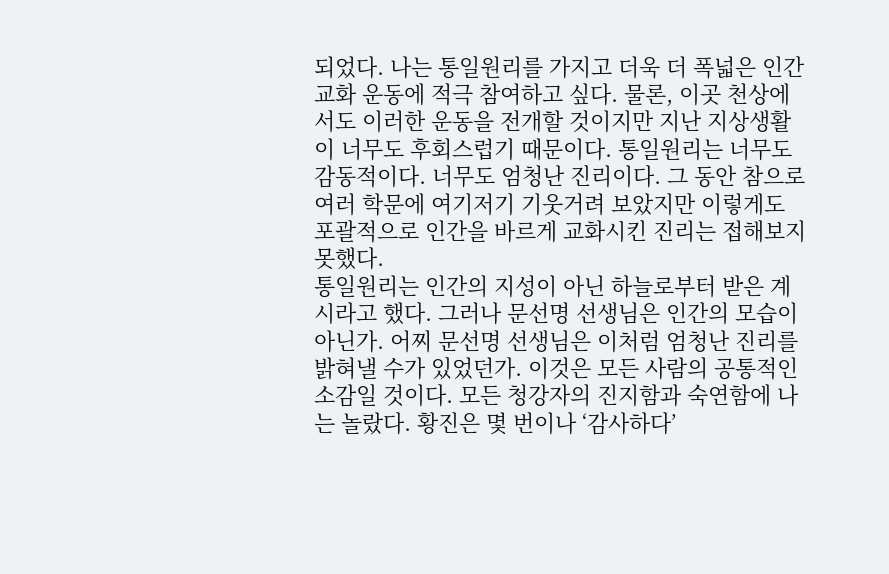되었다. 나는 통일원리를 가지고 더욱 더 폭넓은 인간교화 운동에 적극 참여하고 싶다. 물론, 이곳 천상에서도 이러한 운동을 전개할 것이지만 지난 지상생활이 너무도 후회스럽기 때문이다. 통일원리는 너무도 감동적이다. 너무도 엄청난 진리이다. 그 동안 참으로 여러 학문에 여기저기 기웃거려 보았지만 이렇게도 포괄적으로 인간을 바르게 교화시킨 진리는 접해보지 못했다.
통일원리는 인간의 지성이 아닌 하늘로부터 받은 계시라고 했다. 그러나 문선명 선생님은 인간의 모습이 아닌가. 어찌 문선명 선생님은 이처럼 엄청난 진리를 밝혀낼 수가 있었던가. 이것은 모든 사람의 공통적인 소감일 것이다. 모든 청강자의 진지함과 숙연함에 나는 놀랐다. 황진은 몇 번이나 ‘감사하다’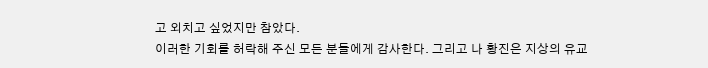고 외치고 싶었지만 참았다.
이러한 기회를 허락해 주신 모든 분들에게 감사한다. 그리고 나 황진은 지상의 유교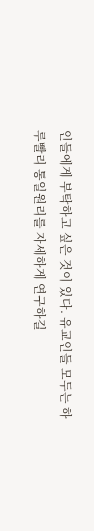인들에게 부탁하고 싶은 것이 있다. 유교인들 모두는 하루빨리 통일원리를 자세하게 연구하길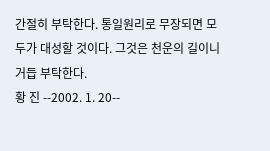간절히 부탁한다. 통일원리로 무장되면 모두가 대성할 것이다. 그것은 천운의 길이니 거듭 부탁한다.
황 진 --2002. 1. 20--